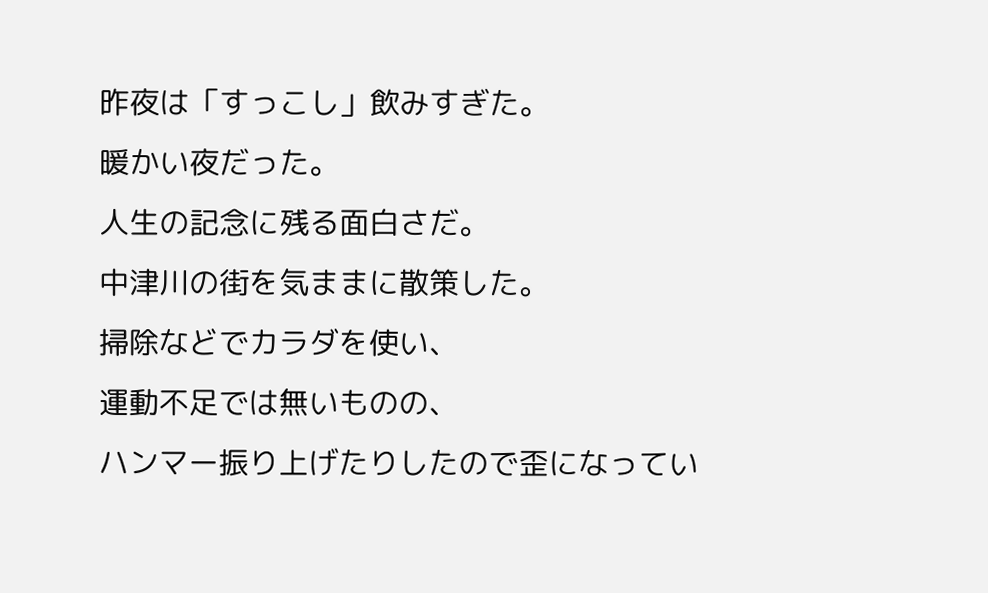昨夜は「すっこし」飲みすぎた。
暖かい夜だった。
人生の記念に残る面白さだ。
中津川の街を気ままに散策した。
掃除などでカラダを使い、
運動不足では無いものの、
ハンマー振り上げたりしたので歪になってい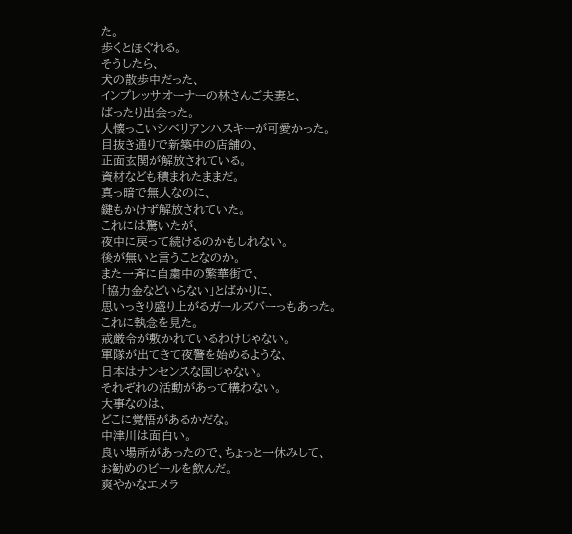た。
歩くとほぐれる。
そうしたら、
犬の散歩中だった、
インプレッサオーナーの林さんご夫妻と、
ばったり出会った。
人懐っこいシベリアンハスキーが可愛かった。
目抜き通りで新築中の店舗の、
正面玄関が解放されている。
資材なども積まれたままだ。
真っ暗で無人なのに、
鍵もかけず解放されていた。
これには驚いたが、
夜中に戻って続けるのかもしれない。
後が無いと言うことなのか。
また一斉に自粛中の繁華街で、
「協力金などいらない」とばかりに、
思いっきり盛り上がるガールズバーっもあった。
これに執念を見た。
戒厳令が敷かれているわけじゃない。
軍隊が出てきて夜警を始めるような、
日本はナンセンスな国じゃない。
それぞれの活動があって構わない。
大事なのは、
どこに覚悟があるかだな。
中津川は面白い。
良い場所があったので、ちょっと一休みして、
お勧めのビールを飲んだ。
爽やかなエメラ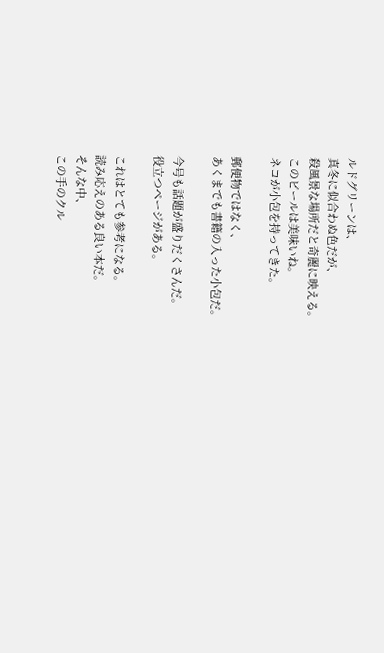ルドグリーンは、
真冬に似合わぬ色だが、
殺風景な場所だと奇麗に映える。
このビールは美味いね。
ネコが小包を持ってきた。

郵便物ではなく、
あくまでも書籍の入った小包だ。

今号も話題が盛りだくさんだ。
役立つページがある。

これはとても参考になる。
読み応えのある良い本だ。
そんな中、
この手のクル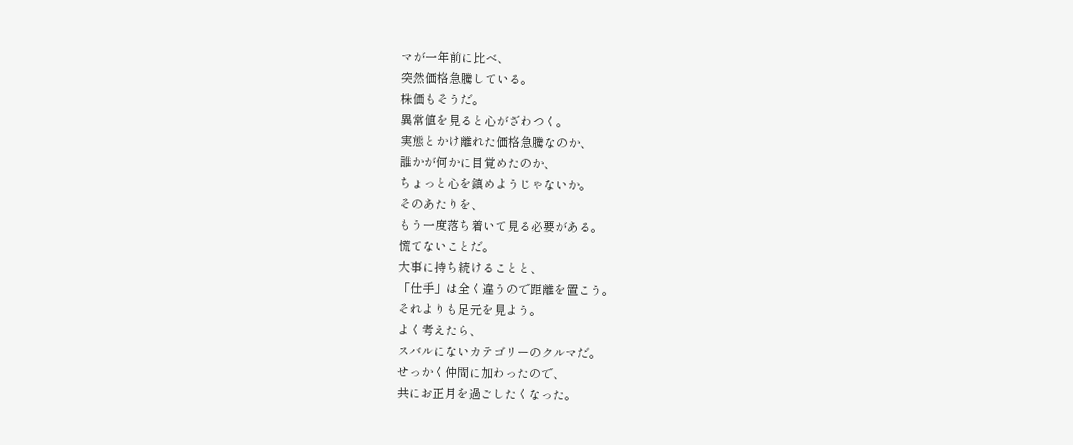マが一年前に比べ、
突然価格急騰している。
株価もそうだ。
異常値を見ると心がざわつく。
実態とかけ離れた価格急騰なのか、
誰かが何かに目覚めたのか、
ちょっと心を鎮めようじゃないか。
そのあたりを、
もう一度落ち着いて見る必要がある。
慌てないことだ。
大事に持ち続けることと、
「仕手」は全く違うので距離を置こう。
それよりも足元を見よう。
よく考えたら、
スバルにないカテゴリーのクルマだ。
せっかく仲間に加わったので、
共にお正月を過ごしたくなった。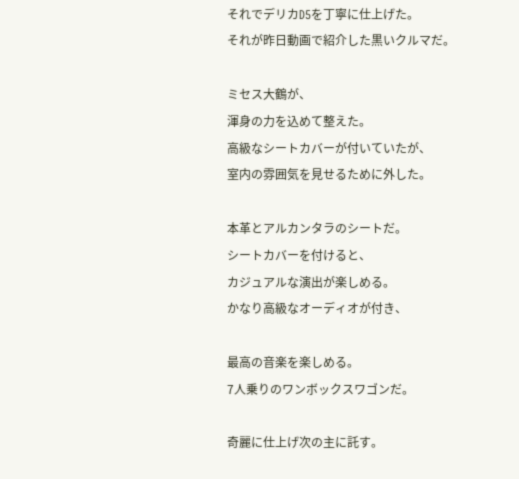それでデリカD5を丁寧に仕上げた。
それが昨日動画で紹介した黒いクルマだ。

ミセス大鶴が、
渾身の力を込めて整えた。
高級なシートカバーが付いていたが、
室内の雰囲気を見せるために外した。

本革とアルカンタラのシートだ。
シートカバーを付けると、
カジュアルな演出が楽しめる。
かなり高級なオーディオが付き、

最高の音楽を楽しめる。
7人乗りのワンボックスワゴンだ。

奇麗に仕上げ次の主に託す。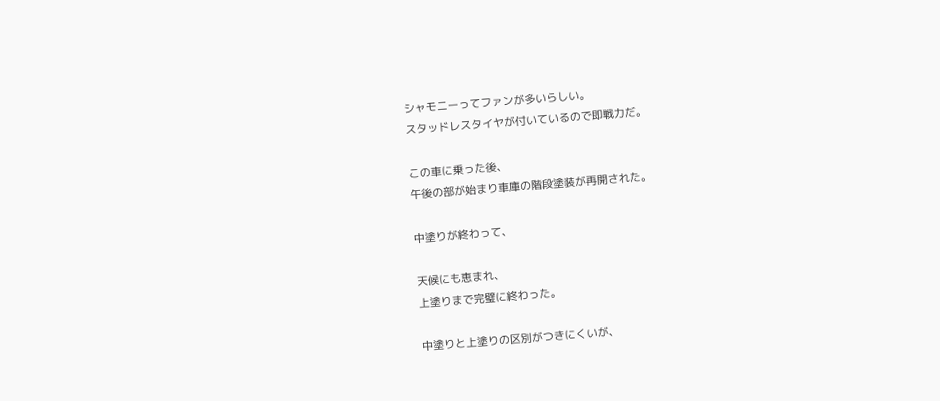シャモニーってファンが多いらしい。
スタッドレスタイヤが付いているので即戦力だ。

この車に乗った後、
午後の部が始まり車庫の階段塗装が再開された。

中塗りが終わって、

天候にも恵まれ、
上塗りまで完璧に終わった。

中塗りと上塗りの区別がつきにくいが、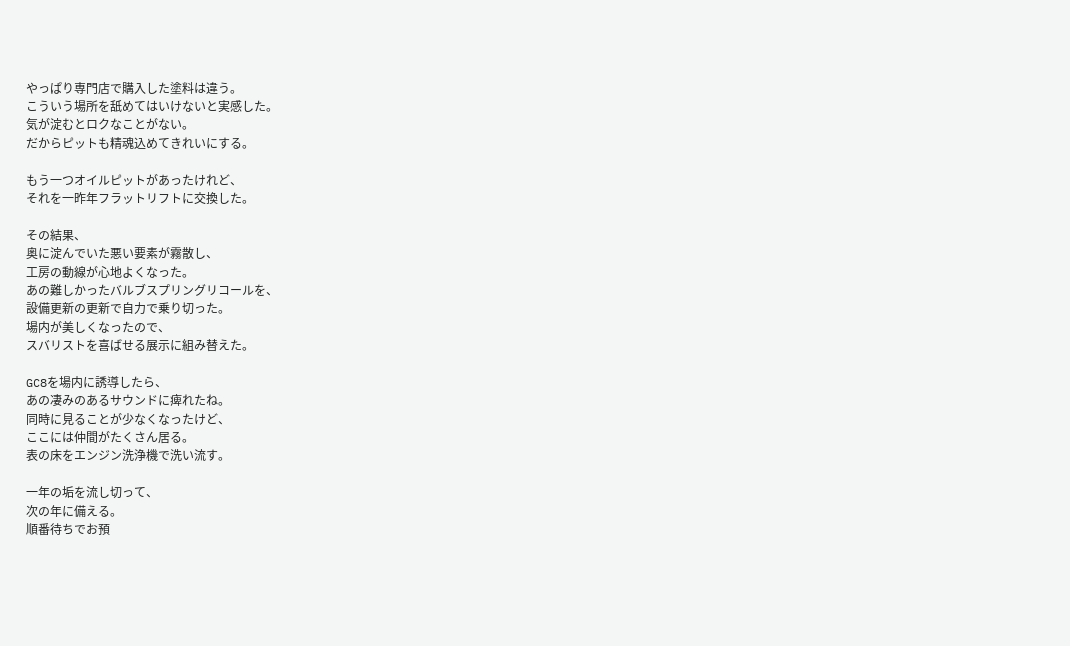やっぱり専門店で購入した塗料は違う。
こういう場所を舐めてはいけないと実感した。
気が淀むとロクなことがない。
だからピットも精魂込めてきれいにする。

もう一つオイルピットがあったけれど、
それを一昨年フラットリフトに交換した。

その結果、
奥に淀んでいた悪い要素が霧散し、
工房の動線が心地よくなった。
あの難しかったバルブスプリングリコールを、
設備更新の更新で自力で乗り切った。
場内が美しくなったので、
スバリストを喜ばせる展示に組み替えた。

GC8を場内に誘導したら、
あの凄みのあるサウンドに痺れたね。
同時に見ることが少なくなったけど、
ここには仲間がたくさん居る。
表の床をエンジン洗浄機で洗い流す。

一年の垢を流し切って、
次の年に備える。
順番待ちでお預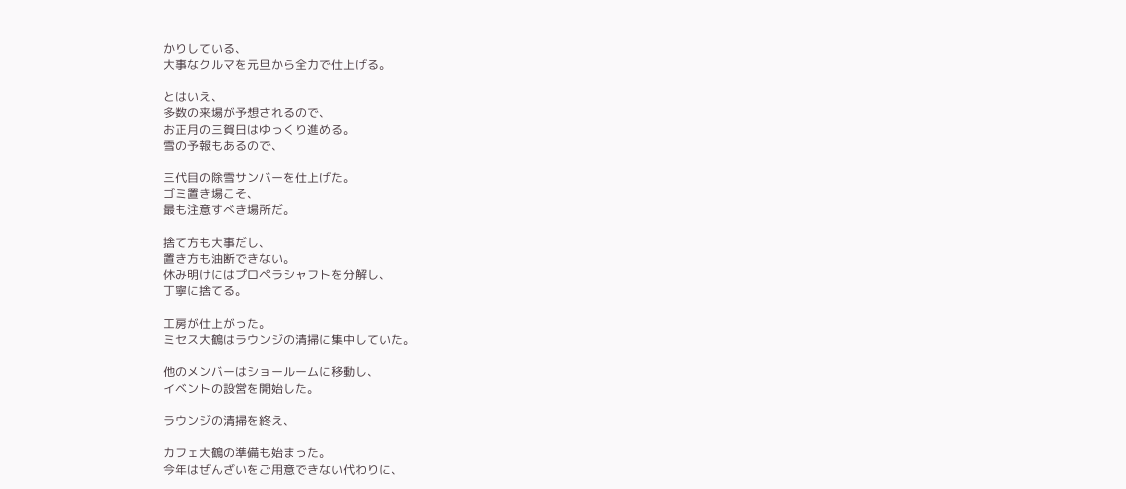かりしている、
大事なクルマを元旦から全力で仕上げる。

とはいえ、
多数の来場が予想されるので、
お正月の三賀日はゆっくり進める。
雪の予報もあるので、

三代目の除雪サンバーを仕上げた。
ゴミ置き場こそ、
最も注意すべき場所だ。

捨て方も大事だし、
置き方も油断できない。
休み明けにはプロペラシャフトを分解し、
丁寧に捨てる。

工房が仕上がった。
ミセス大鶴はラウンジの清掃に集中していた。

他のメンバーはショールームに移動し、
イベントの設営を開始した。

ラウンジの清掃を終え、

カフェ大鶴の準備も始まった。
今年はぜんざいをご用意できない代わりに、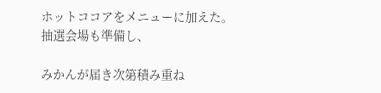ホットココアをメニューに加えた。
抽選会場も準備し、

みかんが届き次第積み重ね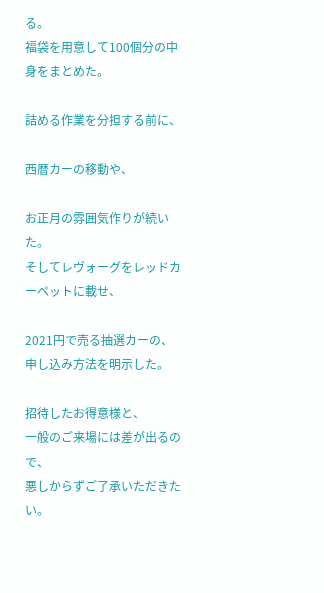る。
福袋を用意して100個分の中身をまとめた。

詰める作業を分担する前に、

西暦カーの移動や、

お正月の雰囲気作りが続いた。
そしてレヴォーグをレッドカーペットに載せ、

2021円で売る抽選カーの、
申し込み方法を明示した。

招待したお得意様と、
一般のご来場には差が出るので、
悪しからずご了承いただきたい。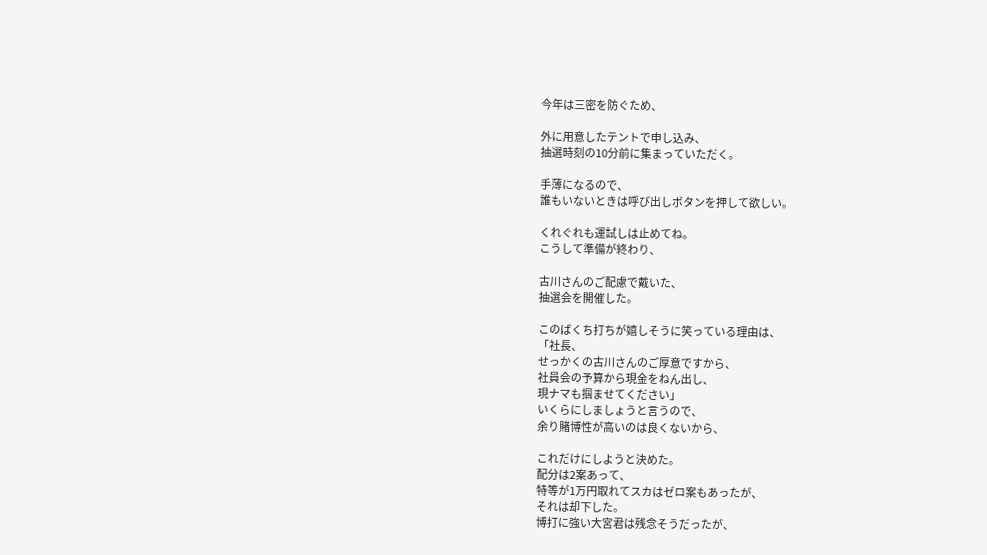今年は三密を防ぐため、

外に用意したテントで申し込み、
抽選時刻の10分前に集まっていただく。

手薄になるので、
誰もいないときは呼び出しボタンを押して欲しい。

くれぐれも運試しは止めてね。
こうして準備が終わり、

古川さんのご配慮で戴いた、
抽選会を開催した。

このばくち打ちが嬉しそうに笑っている理由は、
「社長、
せっかくの古川さんのご厚意ですから、
社員会の予算から現金をねん出し、
現ナマも掴ませてください」
いくらにしましょうと言うので、
余り賭博性が高いのは良くないから、

これだけにしようと決めた。
配分は2案あって、
特等が1万円取れてスカはゼロ案もあったが、
それは却下した。
博打に強い大宮君は残念そうだったが、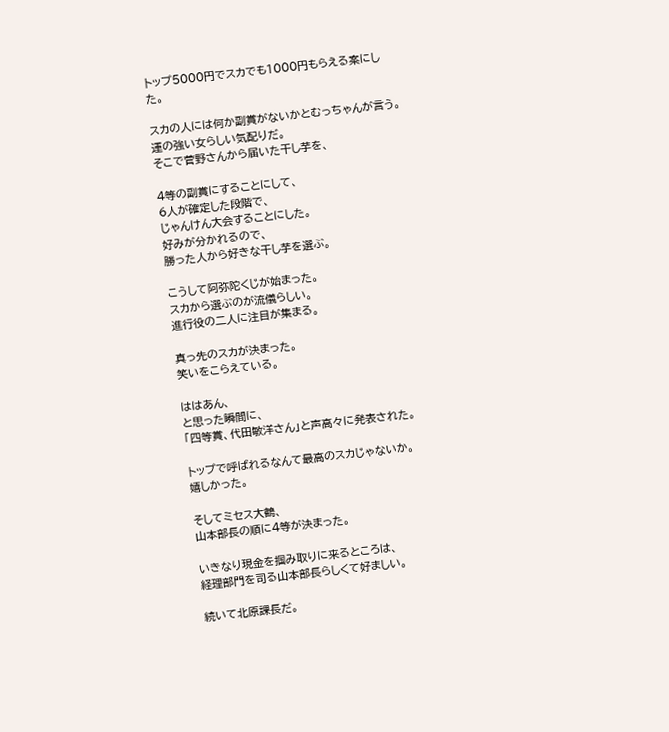トップ5000円でスカでも1000円もらえる案にした。

スカの人には何か副賞がないかとむっちゃんが言う。
運の強い女らしい気配りだ。
そこで菅野さんから届いた干し芋を、

4等の副賞にすることにして、
6人が確定した段階で、
じゃんけん大会することにした。
好みが分かれるので、
勝った人から好きな干し芋を選ぶ。

こうして阿弥陀くじが始まった。
スカから選ぶのが流儀らしい。
進行役の二人に注目が集まる。

真っ先のスカが決まった。
笑いをこらえている。

ははあん、
と思った瞬間に、
「四等賞、代田敏洋さん」と声高々に発表された。

トップで呼ばれるなんて最高のスカじゃないか。
嬉しかった。

そしてミセス大鶴、
山本部長の順に4等が決まった。

いきなり現金を掴み取りに来るところは、
経理部門を司る山本部長らしくて好ましい。

続いて北原課長だ。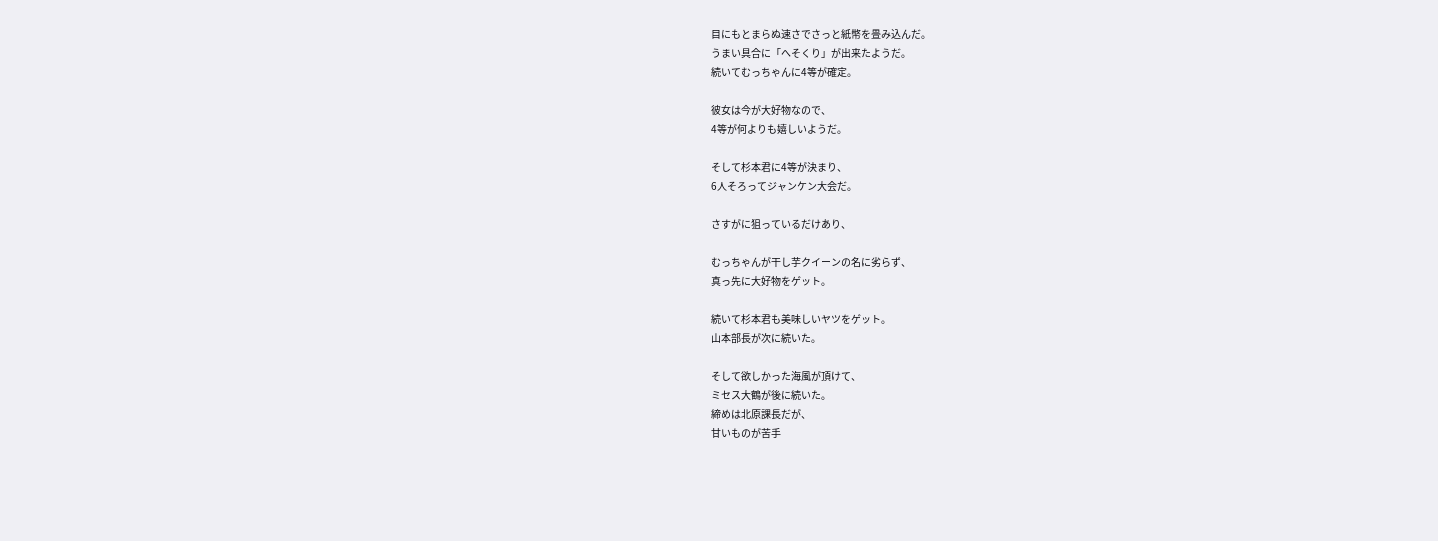目にもとまらぬ速さでさっと紙幣を畳み込んだ。
うまい具合に「へそくり」が出来たようだ。
続いてむっちゃんに4等が確定。

彼女は今が大好物なので、
4等が何よりも嬉しいようだ。

そして杉本君に4等が決まり、
6人そろってジャンケン大会だ。

さすがに狙っているだけあり、

むっちゃんが干し芋クイーンの名に劣らず、
真っ先に大好物をゲット。

続いて杉本君も美味しいヤツをゲット。
山本部長が次に続いた。

そして欲しかった海風が頂けて、
ミセス大鶴が後に続いた。
締めは北原課長だが、
甘いものが苦手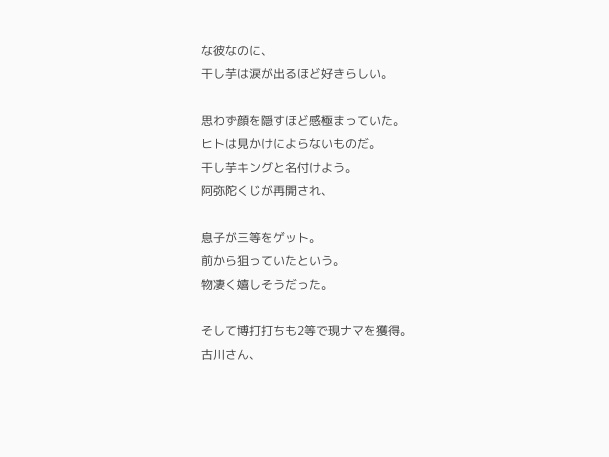な彼なのに、
干し芋は涙が出るほど好きらしい。

思わず顔を隠すほど感極まっていた。
ヒトは見かけによらないものだ。
干し芋キングと名付けよう。
阿弥陀くじが再開され、

息子が三等をゲット。
前から狙っていたという。
物凄く嬉しそうだった。

そして博打打ちも2等で現ナマを獲得。
古川さん、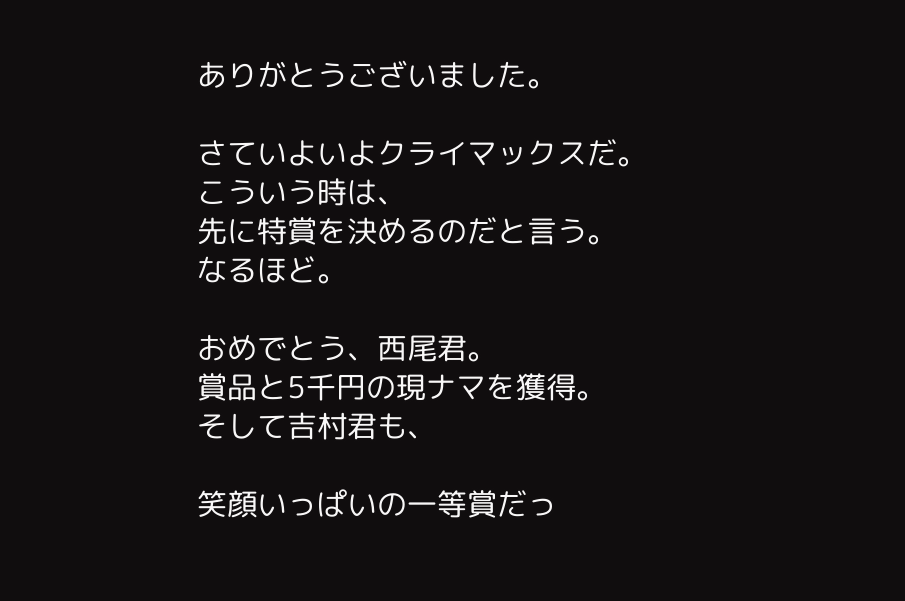ありがとうございました。

さていよいよクライマックスだ。
こういう時は、
先に特賞を決めるのだと言う。
なるほど。

おめでとう、西尾君。
賞品と5千円の現ナマを獲得。
そして吉村君も、

笑顔いっぱいの一等賞だっ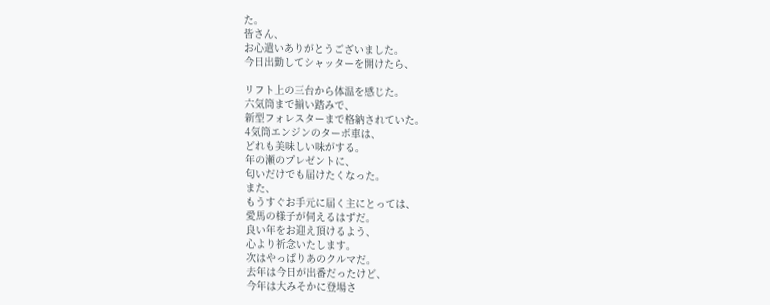た。
皆さん、
お心遣いありがとうございました。
今日出勤してシャッターを開けたら、

リフト上の三台から体温を感じた。
六気筒まで揃い踏みで、
新型フォレスターまで格納されていた。
4気筒エンジンのターボ車は、
どれも美味しい味がする。
年の瀬のプレゼントに、
匂いだけでも届けたくなった。
また、
もうすぐお手元に届く主にとっては、
愛馬の様子が伺えるはずだ。
良い年をお迎え頂けるよう、
心より祈念いたします。
次はやっぱりあのクルマだ。
去年は今日が出番だったけど、
今年は大みそかに登場さ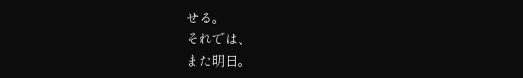せる。
それでは、
また明日。